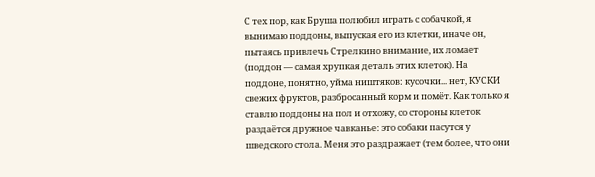С тех пор, как Бруша полюбил играть с собачкой, я вынимаю поддоны, выпуская его из клетки, иначе он, пытаясь привлечь Стрелкино внимание, их ломает (поддон — самая хрупкая деталь этих клеток). На поддоне, понятно, уйма ништяков: кусочки... нет, КУСКИ свежих фруктов, разбросанный корм и помёт. Как только я ставлю поддоны на пол и отхожу, со стороны клеток раздаётся дружное чавканье: это собаки пасутся у шведского стола. Меня это раздражает (тем более, что они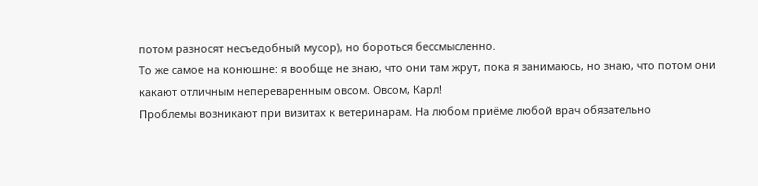потом разносят несъедобный мусор), но бороться бессмысленно.
То же самое на конюшне: я вообще не знаю, что они там жрут, пока я занимаюсь, но знаю, что потом они какают отличным непереваренным овсом. Овсом, Карл!
Проблемы возникают при визитах к ветеринарам. На любом приёме любой врач обязательно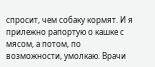спросит, чем собаку кормят. И я прилежно рапортую о кашке с мясом, а потом, по возможности, умолкаю. Врачи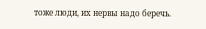тоже люди, их нервы надо беречь.